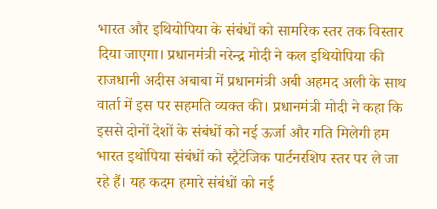भारत और इथियोपिया के संबंधों को सामरिक स्तर तक विस्तार दिया जाएगा। प्रधानमंत्री नरेन्द्र मोदी ने कल इथियोपिया की राजधानी अदीस अबाबा में प्रधानमंत्री अबी अहमद अली के साथ वार्ता में इस पर सहमति व्यक्त की। प्रधानमंत्री मोदी ने कहा कि इससे दोनों देशों के संबंधों को नई ऊर्जा और गति मिलेगी हम भारत इथोपिया संबंधों को स्ट्रैटेजिक पार्टनरशिप स्तर पर ले जा रहे हैं। यह कदम हमारे संबंधों को नई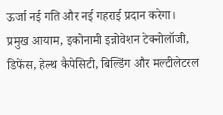ऊर्जा नई गति और नई गहराई प्रदान करेगा।
प्रमुख आयाम, इकोनामी इन्नोवेशन टेक्नोलॉजी, डिफेंस, हेल्थ कैपेसिटी, बिल्डिंग और मल्टीलेटरल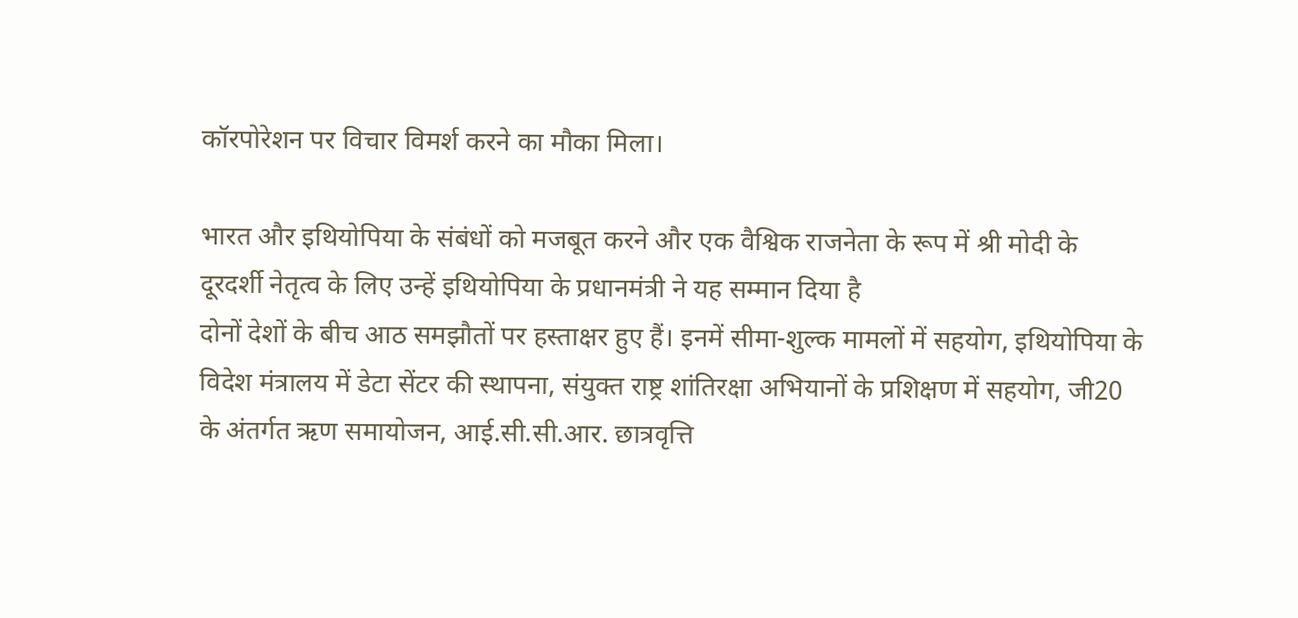कॉरपोरेशन पर विचार विमर्श करने का मौका मिला।

भारत और इथियोपिया के संबंधों को मजबूत करने और एक वैश्विक राजनेता के रूप में श्री मोदी के दूरदर्शी नेतृत्व के लिए उन्हें इथियोपिया के प्रधानमंत्री ने यह सम्मान दिया है
दोनों देशों के बीच आठ समझौतों पर हस्ताक्षर हुए हैं। इनमें सीमा-शुल्क मामलों में सहयोग, इथियोपिया के विदेश मंत्रालय में डेटा सेंटर की स्थापना, संयुक्त राष्ट्र शांतिरक्षा अभियानों के प्रशिक्षण में सहयोग, जी20 के अंतर्गत ऋण समायोजन, आई.सी.सी.आर. छात्रवृत्ति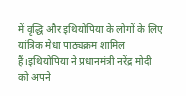में वृद्धि और इथियोपिया के लोगों के लिए यांत्रिक मेधा पाठ्यक्रम शामिल हैं।इथियोपिया ने प्रधानमंत्री नरेंद्र मोदी को अपने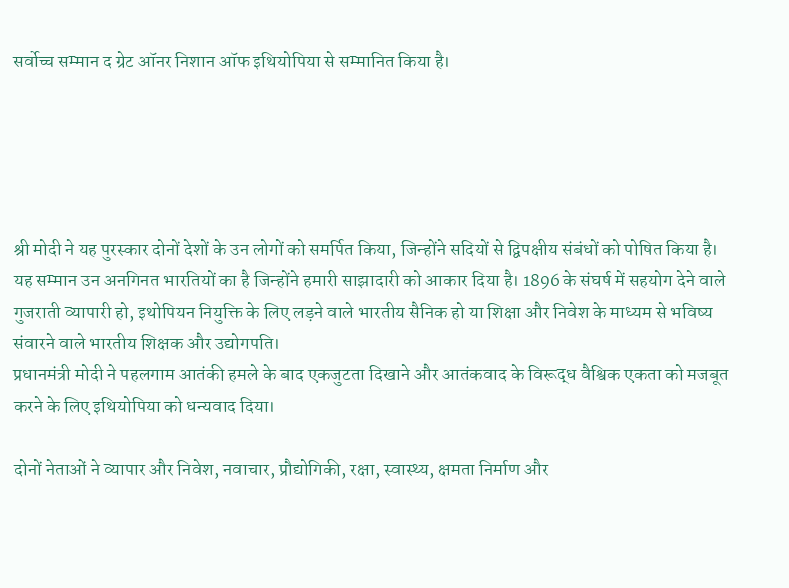सर्वोच्च सम्मान द ग्रेट ऑनर निशान ऑफ इथियोपिया से सम्मानित किया है।





श्री मोदी ने यह पुरस्कार दोनों देशों के उन लोगों को समर्पित किया, जिन्होंने सदियों से द्विपक्षीय संबंधों को पोषित किया है।
यह सम्मान उन अनगिनत भारतियों का है जिन्होंने हमारी साझादारी को आकार दिया है। 1896 के संघर्ष में सहयोग देने वाले गुजराती व्यापारी हो, इथोपियन नियुक्ति के लिए लड़ने वाले भारतीय सैनिक हो या शिक्षा और निवेश के माध्यम से भविष्य संवारने वाले भारतीय शिक्षक और उद्योगपति।
प्रधानमंत्री मोदी ने पहलगाम आतंकी हमले के बाद एकजुटता दिखाने और आतंकवाद के विरूद्ध वैश्विक एकता को मजबूत करने के लिए इथियोपिया को धन्यवाद दिया।

दोनों नेताओं ने व्यापार और निवेश, नवाचार, प्रौद्योगिकी, रक्षा, स्वास्थ्य, क्षमता निर्माण और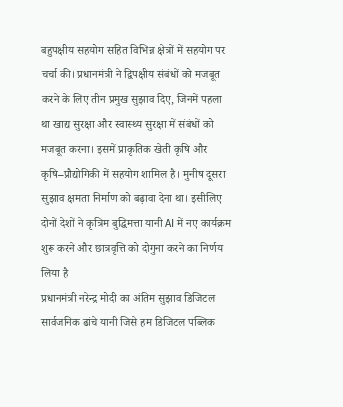बहुपक्षीय सहयोग सहित विभिन्न क्षेत्रों में सहयोग पर चर्चा की। प्रधानमंत्री ने द्विपक्षीय संबंधों को मजबूत करने के लिए तीन प्रमुख सुझाव दिए, जिनमें पहला था खाद्य सुरक्षा और स्वास्थ्य सुरक्षा में संबंधों को मजबूत करना। इसमें प्राकृतिक खेती कृषि और कृषि–प्रौद्योगिकी में सहयोग शामिल है। मुनीष दूसरा सुझाव क्षमता निर्माण को बढ़ावा देना था। इसीलिए दोनों देशों ने कृत्रिम बुद्धिमत्ता यानी AI में नए कार्यक्रम शुरू करने और छात्रवृत्ति को दोगुना करने का निर्णय लिया है
प्रधानमंत्री नरेन्द्र मोदी का अंतिम सुझाव डिजिटल सार्वजनिक ढांचे यानी जिसे हम डिजिटल पब्लिक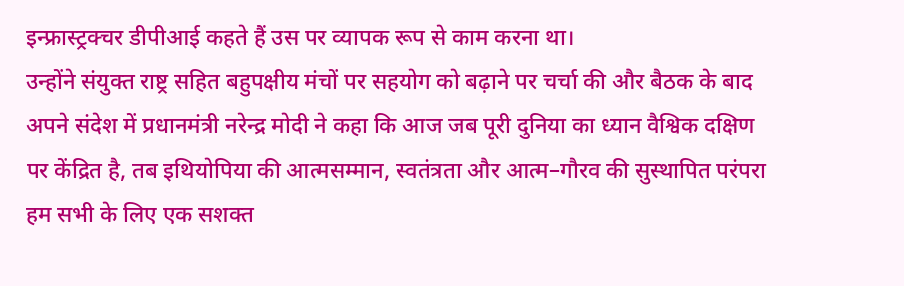इन्फ्रास्ट्रक्चर डीपीआई कहते हैं उस पर व्यापक रूप से काम करना था।
उन्होंने संयुक्त राष्ट्र सहित बहुपक्षीय मंचों पर सहयोग को बढ़ाने पर चर्चा की और बैठक के बाद अपने संदेश में प्रधानमंत्री नरेन्द्र मोदी ने कहा कि आज जब पूरी दुनिया का ध्यान वैश्विक दक्षिण पर केंद्रित है, तब इथियोपिया की आत्मसम्मान, स्वतंत्रता और आत्म–गौरव की सुस्थापित परंपरा हम सभी के लिए एक सशक्त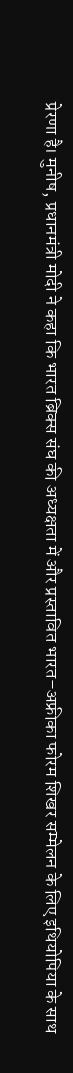प्रेरणा है। मुनीष, प्रधानमंत्री मोदी ने कहा कि भारत ब्रिक्स संघ की अध्यक्षता में और प्रस्तावित भारत–अफ्रीका फोरम शिखर सम्मेलन के लिए इथियोपिया के साथ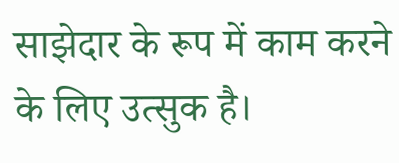साझेदार के रूप में काम करने के लिए उत्सुक है।